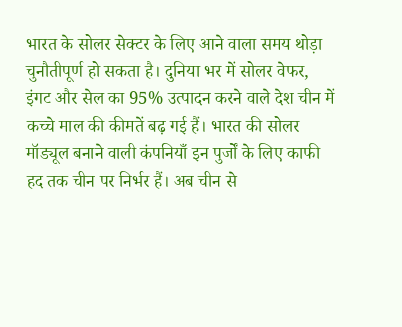भारत के सोलर सेक्टर के लिए आने वाला समय थोड़ा चुनौतीपूर्ण हो सकता है। दुनिया भर में सोलर वेफर, इंगट और सेल का 95% उत्पादन करने वाले देश चीन में कच्चे माल की कीमतें बढ़ गई हैं। भारत की सोलर मॉड्यूल बनाने वाली कंपनियाँ इन पुर्जों के लिए काफी हद तक चीन पर निर्भर हैं। अब चीन से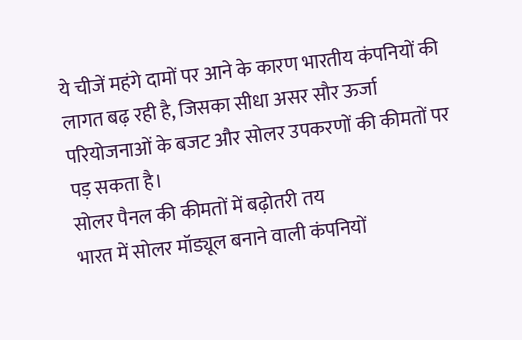ये चीजें महंगे दामों पर आने के कारण भारतीय कंपनियों की लागत बढ़ रही है, जिसका सीधा असर सौर ऊर्जा परियोजनाओं के बजट और सोलर उपकरणों की कीमतों पर पड़ सकता है।
सोलर पैनल की कीमतों में बढ़ोतरी तय
भारत में सोलर मॉड्यूल बनाने वाली कंपनियों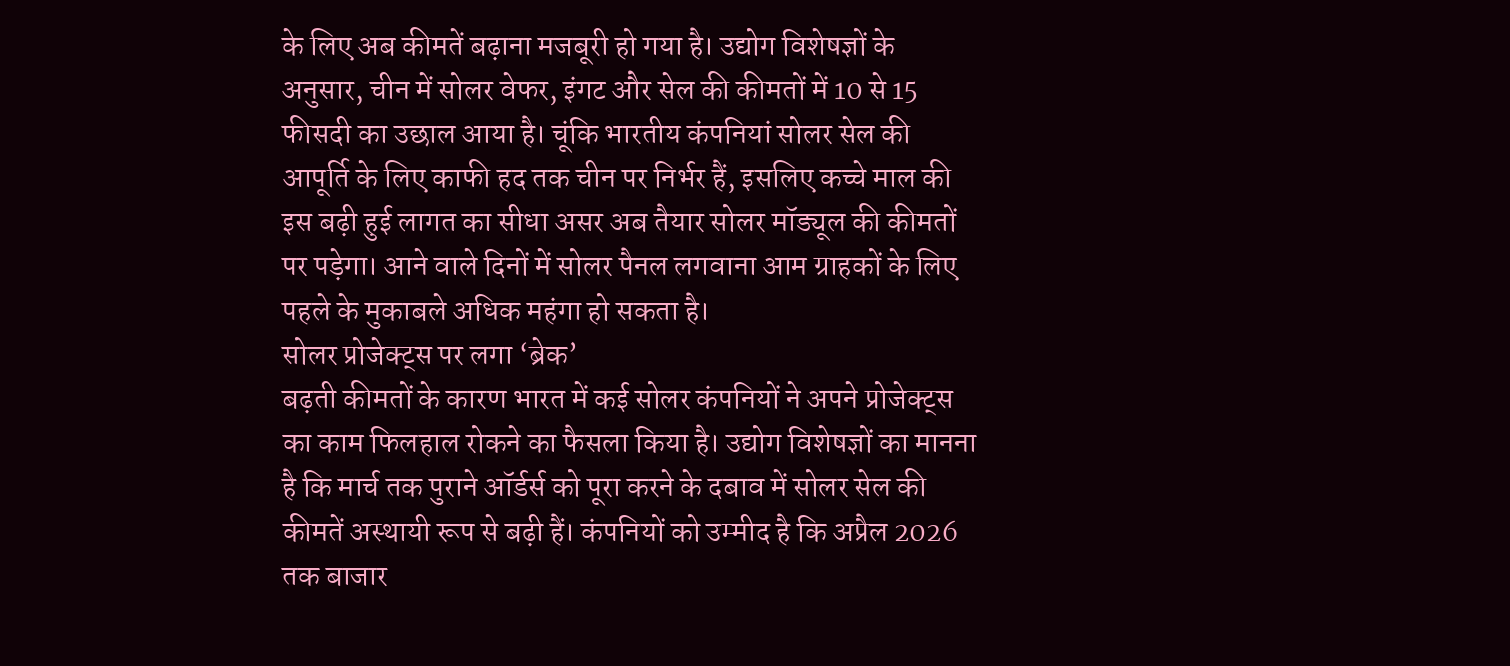के लिए अब कीमतें बढ़ाना मजबूरी हो गया है। उद्योग विशेषज्ञों के अनुसार, चीन में सोलर वेफर, इंगट और सेल की कीमतों में 10 से 15 फीसदी का उछाल आया है। चूंकि भारतीय कंपनियां सोलर सेल की आपूर्ति के लिए काफी हद तक चीन पर निर्भर हैं, इसलिए कच्चे माल की इस बढ़ी हुई लागत का सीधा असर अब तैयार सोलर मॉड्यूल की कीमतों पर पड़ेगा। आने वाले दिनों में सोलर पैनल लगवाना आम ग्राहकों के लिए पहले के मुकाबले अधिक महंगा हो सकता है।
सोलर प्रोजेक्ट्स पर लगा ‘ब्रेक’
बढ़ती कीमतों के कारण भारत में कई सोलर कंपनियों ने अपने प्रोजेक्ट्स का काम फिलहाल रोकने का फैसला किया है। उद्योग विशेषज्ञों का मानना है कि मार्च तक पुराने ऑर्डर्स को पूरा करने के दबाव में सोलर सेल की कीमतें अस्थायी रूप से बढ़ी हैं। कंपनियों को उम्मीद है कि अप्रैल 2026 तक बाजार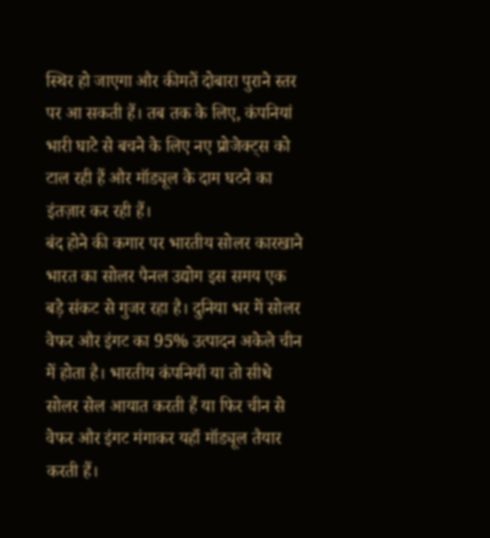स्थिर हो जाएगा और कीमतें दोबारा पुराने स्तर पर आ सकती हैं। तब तक के लिए, कंपनियां भारी घाटे से बचने के लिए नए प्रोजेक्ट्स को टाल रही हैं और मॉड्यूल के दाम घटने का इंतज़ार कर रही हैं।
बंद होने की कगार पर भारतीय सोलर कारखाने
भारत का सोलर पैनल उद्योग इस समय एक बड़े संकट से गुजर रहा है। दुनिया भर में सोलर वेफर और इंगट का 95% उत्पादन अकेले चीन में होता है। भारतीय कंपनियाँ या तो सीधे सोलर सेल आयात करती हैं या फिर चीन से वेफर और इंगट मंगाकर यहाँ मॉड्यूल तैयार करती हैं।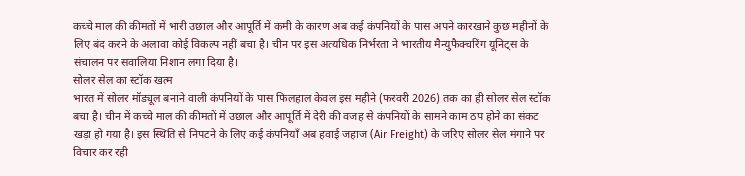कच्चे माल की कीमतों में भारी उछाल और आपूर्ति में कमी के कारण अब कई कंपनियों के पास अपने कारखाने कुछ महीनों के लिए बंद करने के अलावा कोई विकल्प नहीं बचा है। चीन पर इस अत्यधिक निर्भरता ने भारतीय मैन्युफैक्चरिंग यूनिट्स के संचालन पर सवालिया निशान लगा दिया है।
सोलर सेल का स्टॉक खत्म
भारत में सोलर मॉड्यूल बनाने वाली कंपनियों के पास फिलहाल केवल इस महीने (फरवरी 2026) तक का ही सोलर सेल स्टॉक बचा है। चीन में कच्चे माल की कीमतों में उछाल और आपूर्ति में देरी की वजह से कंपनियों के सामने काम ठप होने का संकट खड़ा हो गया है। इस स्थिति से निपटने के लिए कई कंपनियाँ अब हवाई जहाज (Air Freight) के जरिए सोलर सेल मंगाने पर विचार कर रही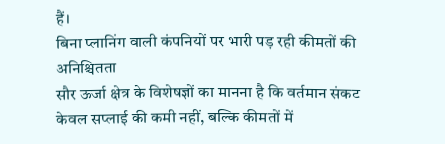हैं।
बिना प्लानिंग वाली कंपनियों पर भारी पड़ रही कीमतों की अनिश्चितता
सौर ऊर्जा क्षेत्र के विशेषज्ञों का मानना है कि वर्तमान संकट केवल सप्लाई की कमी नहीं, बल्कि कीमतों में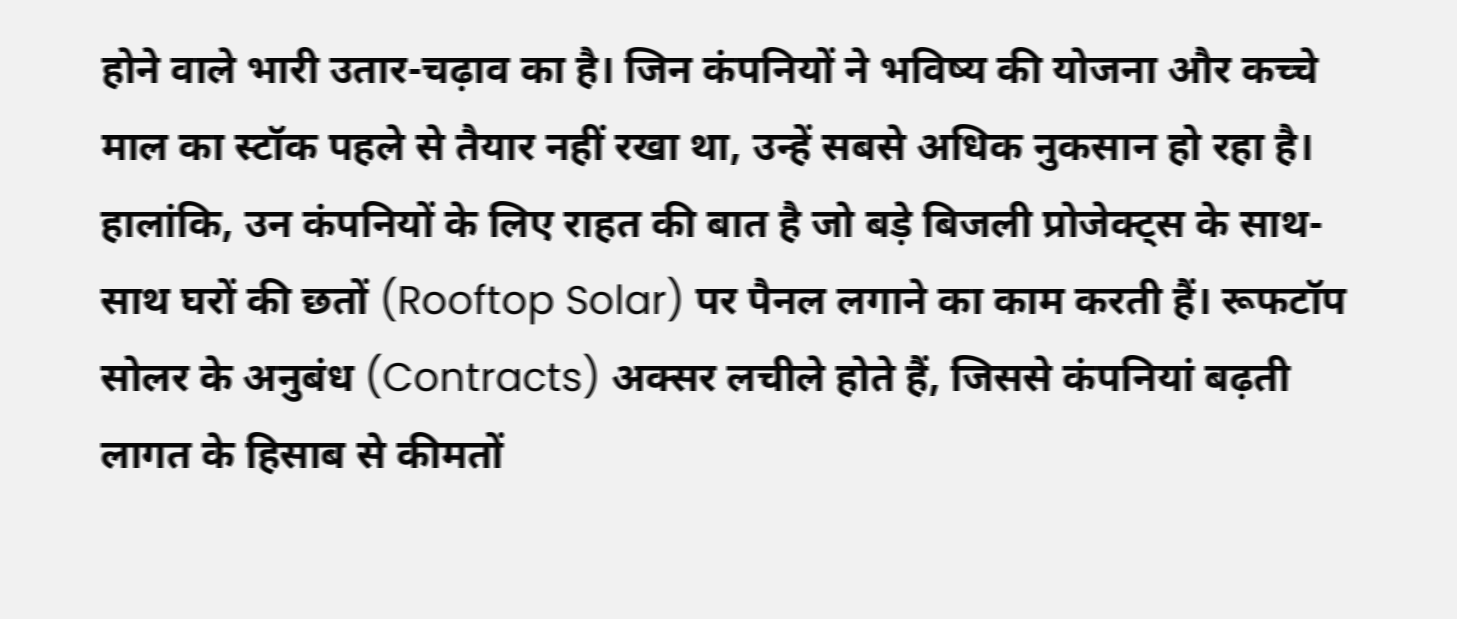होने वाले भारी उतार-चढ़ाव का है। जिन कंपनियों ने भविष्य की योजना और कच्चे माल का स्टॉक पहले से तैयार नहीं रखा था, उन्हें सबसे अधिक नुकसान हो रहा है।
हालांकि, उन कंपनियों के लिए राहत की बात है जो बड़े बिजली प्रोजेक्ट्स के साथ-साथ घरों की छतों (Rooftop Solar) पर पैनल लगाने का काम करती हैं। रूफटॉप सोलर के अनुबंध (Contracts) अक्सर लचीले होते हैं, जिससे कंपनियां बढ़ती लागत के हिसाब से कीमतों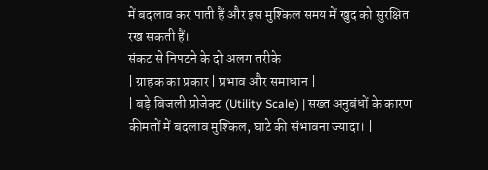में बदलाव कर पाती हैं और इस मुश्किल समय में खुद को सुरक्षित रख सकती हैं।
संकट से निपटने के दो अलग तरीके
| ग्राहक का प्रकार | प्रभाव और समाधान |
| बड़े बिजली प्रोजेक्ट (Utility Scale) | सख्त अनुबंधों के कारण कीमतों में बदलाव मुश्किल, घाटे की संभावना ज्यादा। |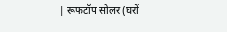| रूफटॉप सोलर (घरों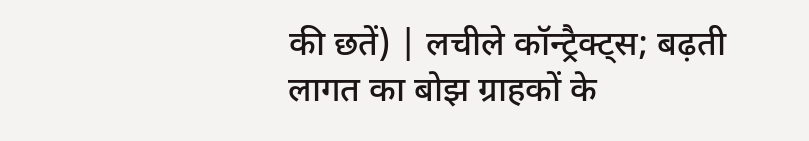की छतें) | लचीले कॉन्ट्रैक्ट्स; बढ़ती लागत का बोझ ग्राहकों के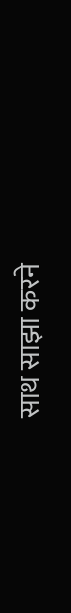साथ साझा करने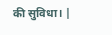की सुविधा। |